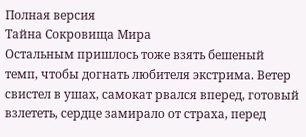Полная версия
Тайна Сокровища Мира
Остальным пришлось тоже взять бешеный темп, чтобы догнать любителя экстрима. Ветер свистел в ушах, самокат рвался вперед, готовый взлететь, сердце замирало от страха, перед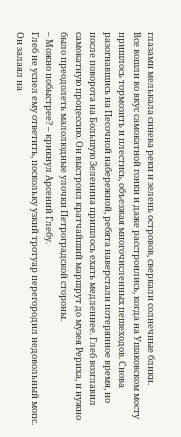глазами мелькала синева реки и зелень островов, сверкали солнечные блики.
Все вошли во вкус самокатной гонки и даже расстроились, когда на Ушаковском мосту пришлось тормозить и плестись, объезжая многочисленных пешеходов. Снова разогнавшись на Песочной набережной, ребята наверстали потерянное время, но после поворота на Большую Зеленина пришлось ехать медленнее. Глеб возглавил самокатную процессию. Он выстроил кратчайший маршрут до музея Рериха, и нужно было преодолеть малолюдные улочки Петроградской стороны.
– Можно побыстрее? – крикнул Арсений Глебу.
Глеб не успел ему ответить, поскольку узкий тротуар перегородил недовольный мопс. Он залаял на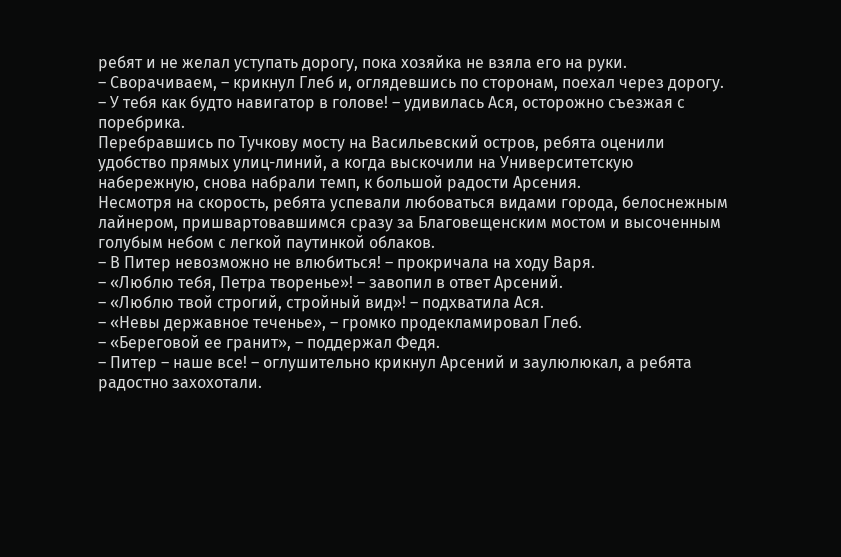ребят и не желал уступать дорогу, пока хозяйка не взяла его на руки.
– Сворачиваем, – крикнул Глеб и, оглядевшись по сторонам, поехал через дорогу.
– У тебя как будто навигатор в голове! – удивилась Ася, осторожно съезжая с поребрика.
Перебравшись по Тучкову мосту на Васильевский остров, ребята оценили удобство прямых улиц-линий, а когда выскочили на Университетскую набережную, снова набрали темп, к большой радости Арсения.
Несмотря на скорость, ребята успевали любоваться видами города, белоснежным лайнером, пришвартовавшимся сразу за Благовещенским мостом и высоченным голубым небом с легкой паутинкой облаков.
– В Питер невозможно не влюбиться! – прокричала на ходу Варя.
– «Люблю тебя, Петра творенье»! – завопил в ответ Арсений.
– «Люблю твой строгий, стройный вид»! – подхватила Ася.
– «Невы державное теченье», – громко продекламировал Глеб.
– «Береговой ее гранит», – поддержал Федя.
– Питер – наше все! – оглушительно крикнул Арсений и заулюлюкал, а ребята радостно захохотали.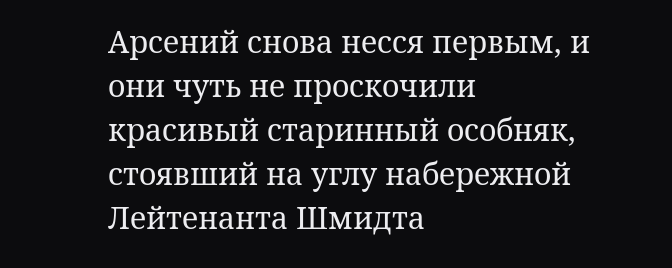Арсений снова несся первым, и они чуть не проскочили красивый старинный особняк, стоявший на углу набережной Лейтенанта Шмидта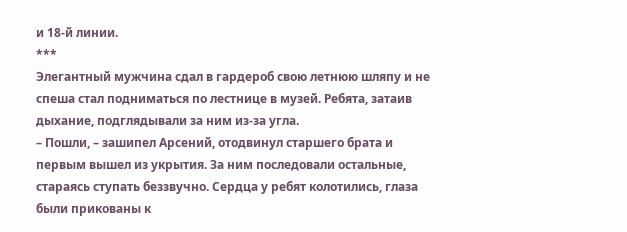и 18-й линии.
***
Элегантный мужчина сдал в гардероб свою летнюю шляпу и не спеша стал подниматься по лестнице в музей. Ребята, затаив дыхание, подглядывали за ним из-за угла.
– Пошли, – зашипел Арсений, отодвинул старшего брата и первым вышел из укрытия. За ним последовали остальные, стараясь ступать беззвучно. Сердца у ребят колотились, глаза были прикованы к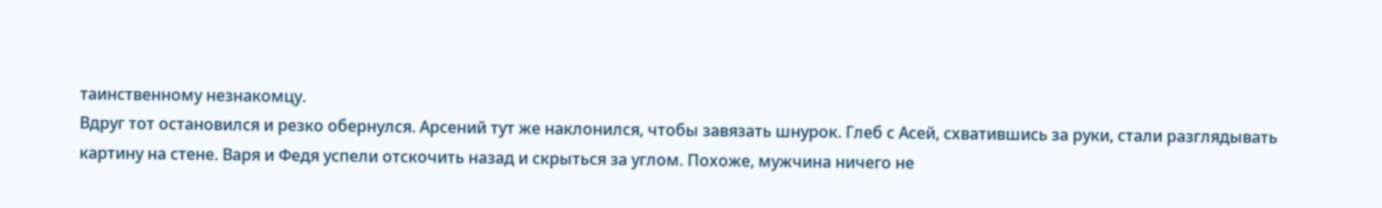таинственному незнакомцу.
Вдруг тот остановился и резко обернулся. Арсений тут же наклонился, чтобы завязать шнурок. Глеб с Асей, схватившись за руки, стали разглядывать картину на стене. Варя и Федя успели отскочить назад и скрыться за углом. Похоже, мужчина ничего не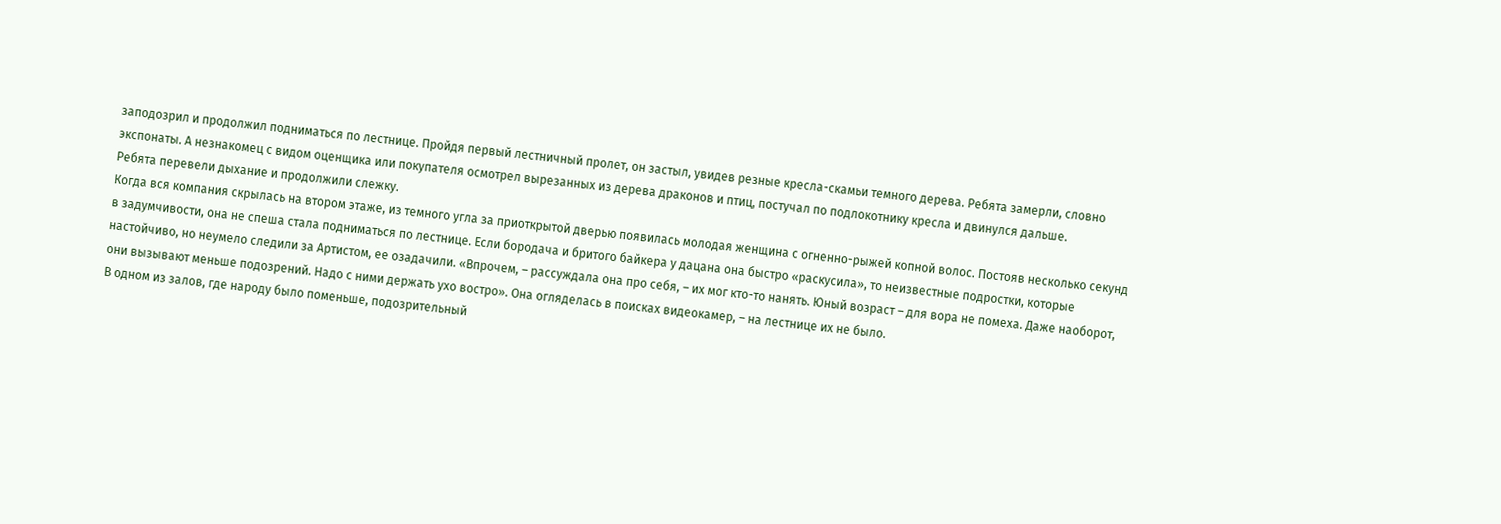заподозрил и продолжил подниматься по лестнице. Пройдя первый лестничный пролет, он застыл, увидев резные кресла-скамьи темного дерева. Ребята замерли, словно экспонаты. А незнакомец с видом оценщика или покупателя осмотрел вырезанных из дерева драконов и птиц, постучал по подлокотнику кресла и двинулся дальше.
Ребята перевели дыхание и продолжили слежку.
Когда вся компания скрылась на втором этаже, из темного угла за приоткрытой дверью появилась молодая женщина с огненно-рыжей копной волос. Постояв несколько секунд в задумчивости, она не спеша стала подниматься по лестнице. Если бородача и бритого байкера у дацана она быстро «раскусила», то неизвестные подростки, которые настойчиво, но неумело следили за Артистом, ее озадачили. «Впрочем, – рассуждала она про себя, – их мог кто-то нанять. Юный возраст – для вора не помеха. Даже наоборот, они вызывают меньше подозрений. Надо с ними держать ухо востро». Она огляделась в поисках видеокамер, – на лестнице их не было.
В одном из залов, где народу было поменьше, подозрительный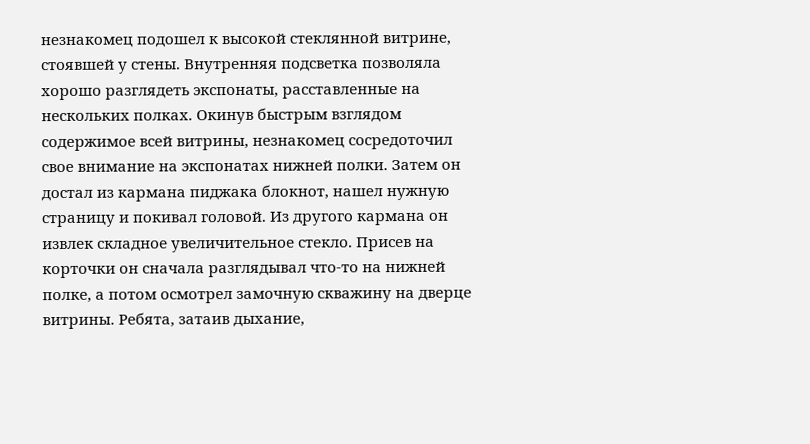незнакомец подошел к высокой стеклянной витрине, стоявшей у стены. Внутренняя подсветка позволяла хорошо разглядеть экспонаты, расставленные на нескольких полках. Окинув быстрым взглядом содержимое всей витрины, незнакомец сосредоточил свое внимание на экспонатах нижней полки. Затем он достал из кармана пиджака блокнот, нашел нужную страницу и покивал головой. Из другого кармана он извлек складное увеличительное стекло. Присев на корточки он сначала разглядывал что-то на нижней полке, а потом осмотрел замочную скважину на дверце витрины. Ребята, затаив дыхание,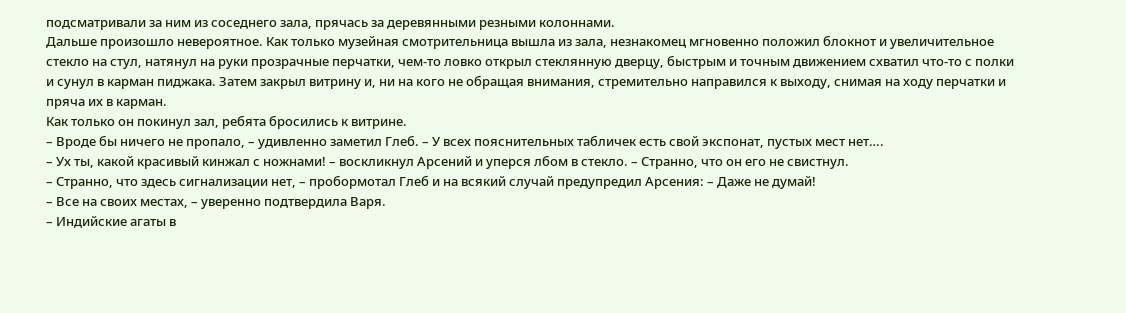подсматривали за ним из соседнего зала, прячась за деревянными резными колоннами.
Дальше произошло невероятное. Как только музейная смотрительница вышла из зала, незнакомец мгновенно положил блокнот и увеличительное стекло на стул, натянул на руки прозрачные перчатки, чем-то ловко открыл стеклянную дверцу, быстрым и точным движением схватил что-то с полки и сунул в карман пиджака. Затем закрыл витрину и, ни на кого не обращая внимания, стремительно направился к выходу, снимая на ходу перчатки и пряча их в карман.
Как только он покинул зал, ребята бросились к витрине.
– Вроде бы ничего не пропало, – удивленно заметил Глеб. – У всех пояснительных табличек есть свой экспонат, пустых мест нет….
– Ух ты, какой красивый кинжал с ножнами! – воскликнул Арсений и уперся лбом в стекло. – Странно, что он его не свистнул.
– Странно, что здесь сигнализации нет, – пробормотал Глеб и на всякий случай предупредил Арсения: – Даже не думай!
– Все на своих местах, – уверенно подтвердила Варя.
– Индийские агаты в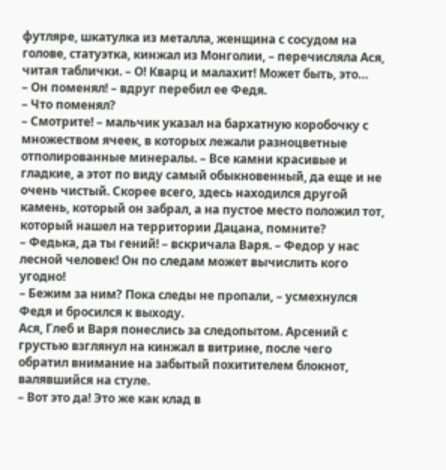футляре, шкатулка из металла, женщина с сосудом на голове, статуэтка, кинжал из Монголии, – перечисляла Ася, читая таблички. – О! Кварц и малахит! Может быть, это…
– Он поменял! – вдруг перебил ее Федя.
– Что поменял?
– Смотрите! – мальчик указал на бархатную коробочку с множеством ячеек, в которых лежали разноцветные отполированные минералы. – Все камни красивые и гладкие, а этот по виду самый обыкновенный, да еще и не очень чистый. Скорее всего, здесь находился другой камень, который он забрал, а на пустое место положил тот, который нашел на территории Дацана, помните?
– Федька, да ты гений! – вскричала Варя. – Федор у нас лесной человек! Он по следам может вычислить кого угодно!
– Бежим за ним? Пока следы не пропали, – усмехнулся Федя и бросился к выходу.
Ася, Глеб и Варя понеслись за следопытом. Арсений с грустью взглянул на кинжал в витрине, после чего обратил внимание на забытый похитителем блокнот, валявшийся на стуле.
– Вот это да! Это же как клад в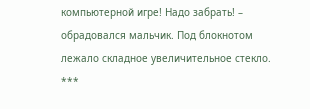компьютерной игре! Надо забрать! – обрадовался мальчик. Под блокнотом лежало складное увеличительное стекло.
***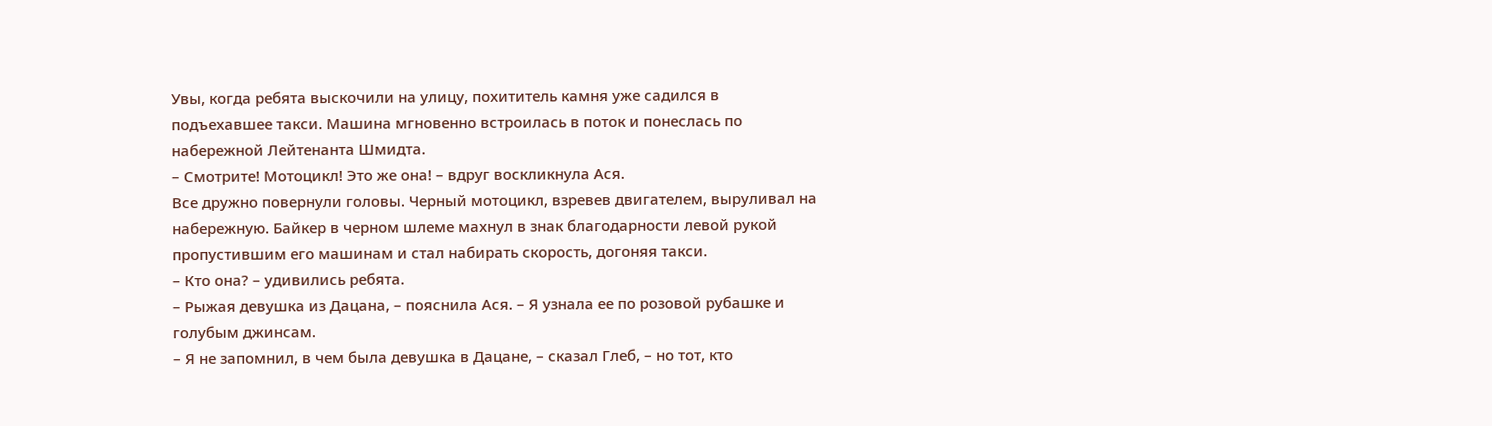Увы, когда ребята выскочили на улицу, похититель камня уже садился в подъехавшее такси. Машина мгновенно встроилась в поток и понеслась по набережной Лейтенанта Шмидта.
– Смотрите! Мотоцикл! Это же она! – вдруг воскликнула Ася.
Все дружно повернули головы. Черный мотоцикл, взревев двигателем, выруливал на набережную. Байкер в черном шлеме махнул в знак благодарности левой рукой пропустившим его машинам и стал набирать скорость, догоняя такси.
– Кто она? – удивились ребята.
– Рыжая девушка из Дацана, – пояснила Ася. – Я узнала ее по розовой рубашке и голубым джинсам.
– Я не запомнил, в чем была девушка в Дацане, – сказал Глеб, – но тот, кто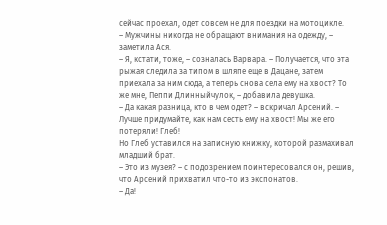сейчас проехал, одет совсем не для поездки на мотоцикле.
– Мужчины никогда не обращают внимания на одежду, – заметила Ася.
– Я, кстати, тоже, – созналась Варвара. – Получается, что эта рыжая следила за типом в шляпе еще в Дацане, затем приехала за ним сюда, а теперь снова села ему на хвост? То же мне, Пеппи Длинныйчулок, – добавила девушка.
– Да какая разница, кто в чем одет? – вскричал Арсений. – Лучше придумайте, как нам сесть ему на хвост! Мы же его потеряли! Глеб!
Но Глеб уставился на записную книжку, которой размахивал младший брат.
– Это из музея? – с подозрением поинтересовался он, решив, что Арсений прихватил что-то из экспонатов.
– Да!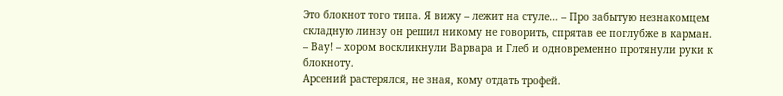Это блокнот того типа. Я вижу – лежит на стуле… – Про забытую незнакомцем складную линзу он решил никому не говорить, спрятав ее поглубже в карман.
– Вау! – хором воскликнули Варвара и Глеб и одновременно протянули руки к блокноту.
Арсений растерялся, не зная, кому отдать трофей.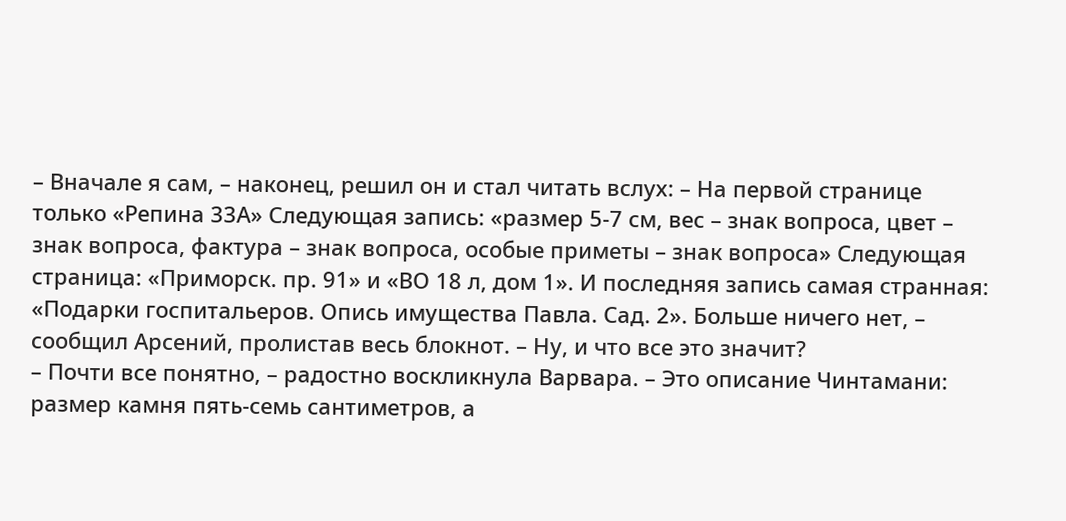– Вначале я сам, – наконец, решил он и стал читать вслух: – На первой странице только «Репина 33А» Следующая запись: «размер 5-7 см, вес – знак вопроса, цвет – знак вопроса, фактура – знак вопроса, особые приметы – знак вопроса» Следующая страница: «Приморск. пр. 91» и «ВО 18 л, дом 1». И последняя запись самая странная: «Подарки госпитальеров. Опись имущества Павла. Сад. 2». Больше ничего нет, – сообщил Арсений, пролистав весь блокнот. – Ну, и что все это значит?
– Почти все понятно, – радостно воскликнула Варвара. – Это описание Чинтамани: размер камня пять-семь сантиметров, а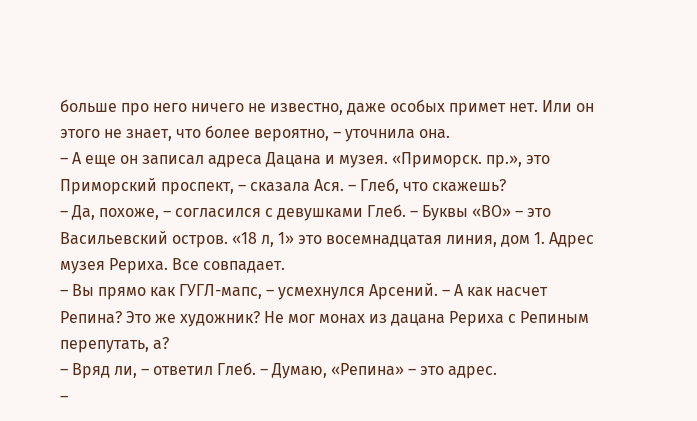больше про него ничего не известно, даже особых примет нет. Или он этого не знает, что более вероятно, – уточнила она.
– А еще он записал адреса Дацана и музея. «Приморск. пр.», это Приморский проспект, – сказала Ася. – Глеб, что скажешь?
– Да, похоже, – согласился с девушками Глеб. – Буквы «ВО» – это Васильевский остров. «18 л, 1» это восемнадцатая линия, дом 1. Адрес музея Рериха. Все совпадает.
– Вы прямо как ГУГЛ-мапс, – усмехнулся Арсений. – А как насчет Репина? Это же художник? Не мог монах из дацана Рериха с Репиным перепутать, а?
– Вряд ли, – ответил Глеб. – Думаю, «Репина» – это адрес.
–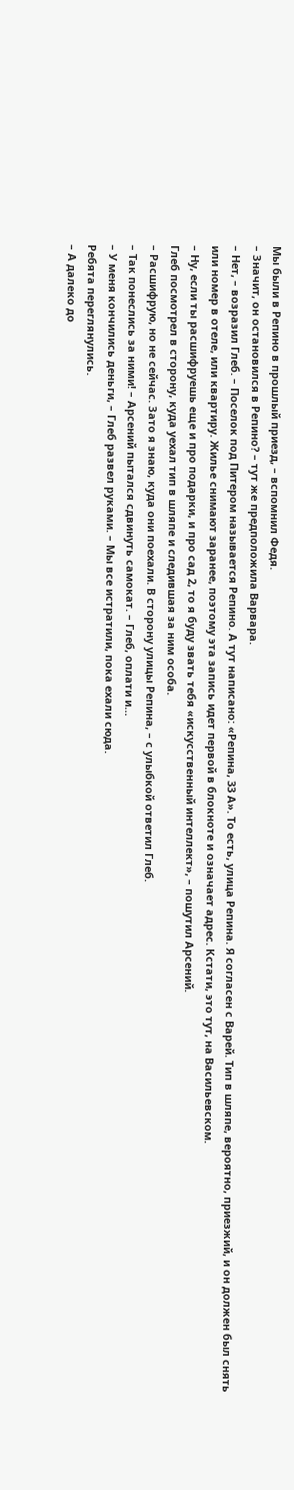Мы были в Репино в прошлый приезд, – вспомнил Федя.
– Значит, он остановился в Репино? – тут же предположила Варвара.
– Нет, – возразил Глеб. – Поселок под Питером называется Репино. А тут написано: «Репина, 33 А». То есть, улица Репина. Я согласен с Варей. Тип в шляпе, вероятно, приезжий, и он должен был снять или номер в отеле, или квартиру. Жилье снимают заранее, поэтому эта запись идет первой в блокноте и означает адрес. Кстати, это тут, на Васильевском.
– Ну, если ты расшифруешь еще и про подарки, и про сад 2, то я буду звать тебя «искусственный интеллект», – пошутил Арсений.
Глеб посмотрел в сторону, куда уехал тип в шляпе и следившая за ним особа.
– Расшифрую, но не сейчас. Зато я знаю, куда они поехали. В сторону улицы Репина, – с улыбкой ответил Глеб.
– Так понеслись за ними! – Арсений пытался сдвинуть самокат. – Глеб, оплати и…
– У меня кончились деньги, – Глеб развел руками. – Мы все истратили, пока ехали сюда.
Ребята переглянулись.
– А далеко до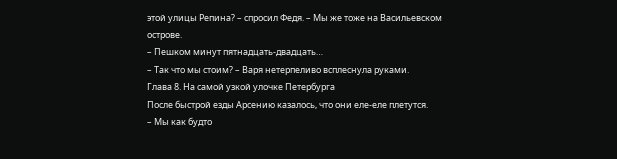этой улицы Репина? – спросил Федя. – Мы же тоже на Васильевском острове.
– Пешком минут пятнадцать-двадцать…
– Так что мы стоим? – Варя нетерпеливо всплеснула руками.
Глава 8. На самой узкой улочке Петербурга
После быстрой езды Арсению казалось, что они еле-еле плетутся.
– Мы как будто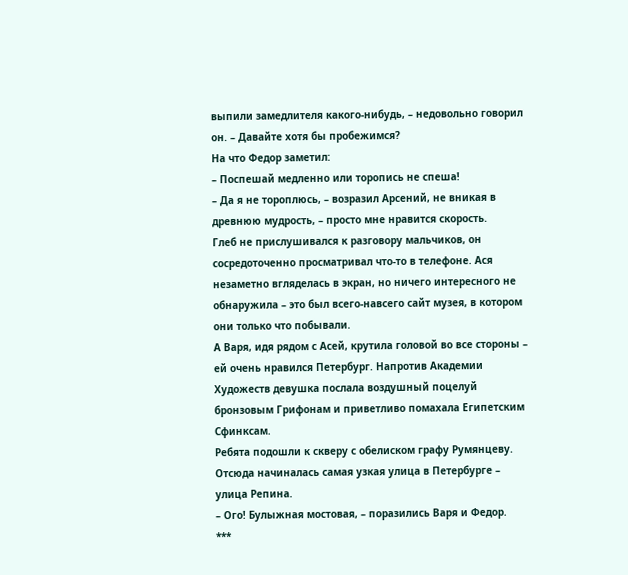выпили замедлителя какого-нибудь, – недовольно говорил он. – Давайте хотя бы пробежимся?
На что Федор заметил:
– Поспешай медленно или торопись не спеша!
– Да я не тороплюсь, – возразил Арсений, не вникая в древнюю мудрость, – просто мне нравится скорость.
Глеб не прислушивался к разговору мальчиков, он сосредоточенно просматривал что-то в телефоне. Ася незаметно вгляделась в экран, но ничего интересного не обнаружила – это был всего-навсего сайт музея, в котором они только что побывали.
А Варя, идя рядом с Асей, крутила головой во все стороны – ей очень нравился Петербург. Напротив Академии Художеств девушка послала воздушный поцелуй бронзовым Грифонам и приветливо помахала Египетским Сфинксам.
Ребята подошли к скверу с обелиском графу Румянцеву. Отсюда начиналась самая узкая улица в Петербурге – улица Репина.
– Ого! Булыжная мостовая, – поразились Варя и Федор.
***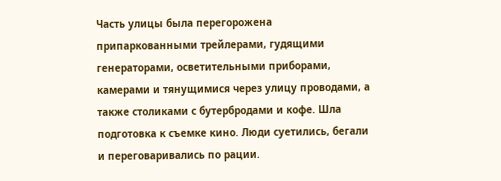Часть улицы была перегорожена припаркованными трейлерами, гудящими генераторами, осветительными приборами, камерами и тянущимися через улицу проводами, а также столиками с бутербродами и кофе. Шла подготовка к съемке кино. Люди суетились, бегали и переговаривались по рации.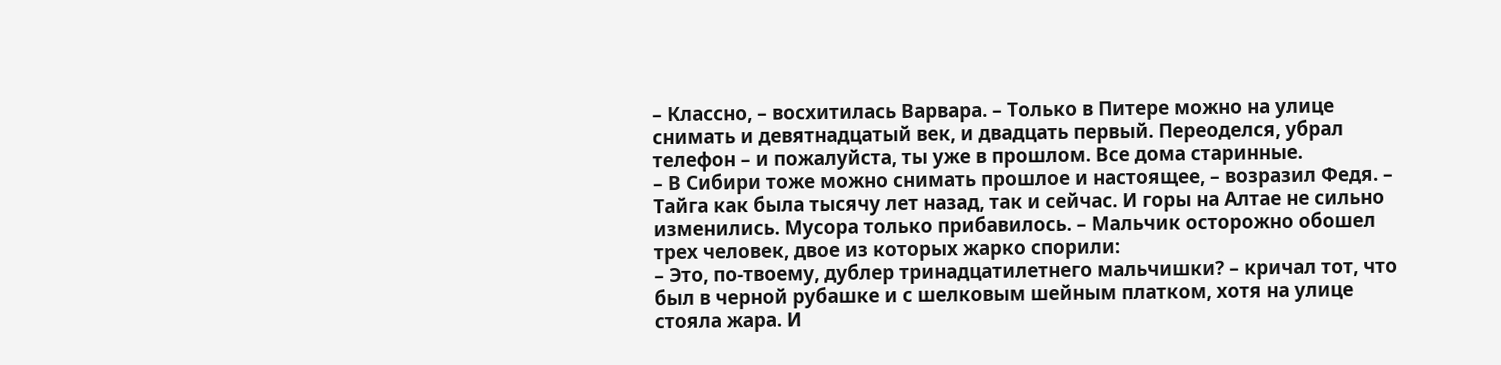– Классно, – восхитилась Варвара. – Только в Питере можно на улице снимать и девятнадцатый век, и двадцать первый. Переоделся, убрал телефон – и пожалуйста, ты уже в прошлом. Все дома старинные.
– В Сибири тоже можно снимать прошлое и настоящее, – возразил Федя. – Тайга как была тысячу лет назад, так и сейчас. И горы на Алтае не сильно изменились. Мусора только прибавилось. – Мальчик осторожно обошел трех человек, двое из которых жарко спорили:
– Это, по-твоему, дублер тринадцатилетнего мальчишки? – кричал тот, что был в черной рубашке и с шелковым шейным платком, хотя на улице стояла жара. И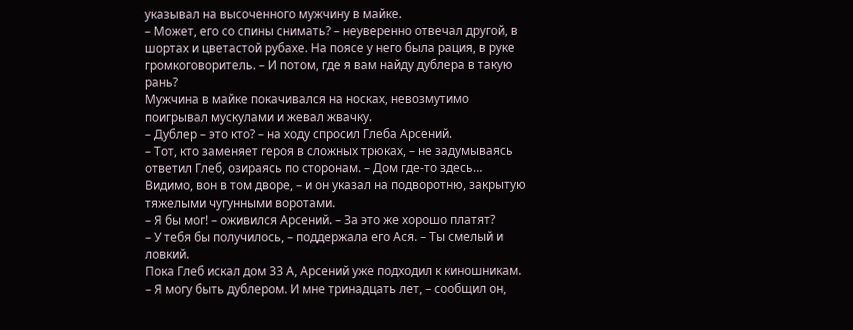указывал на высоченного мужчину в майке.
– Может, его со спины снимать? – неуверенно отвечал другой, в шортах и цветастой рубахе. На поясе у него была рация, в руке громкоговоритель. – И потом, где я вам найду дублера в такую рань?
Мужчина в майке покачивался на носках, невозмутимо поигрывал мускулами и жевал жвачку.
– Дублер – это кто? – на ходу спросил Глеба Арсений.
– Тот, кто заменяет героя в сложных трюках, – не задумываясь ответил Глеб, озираясь по сторонам. – Дом где-то здесь… Видимо, вон в том дворе, – и он указал на подворотню, закрытую тяжелыми чугунными воротами.
– Я бы мог! – оживился Арсений. – За это же хорошо платят?
– У тебя бы получилось, – поддержала его Ася. – Ты смелый и ловкий.
Пока Глеб искал дом 33 А, Арсений уже подходил к киношникам.
– Я могу быть дублером. И мне тринадцать лет, – сообщил он,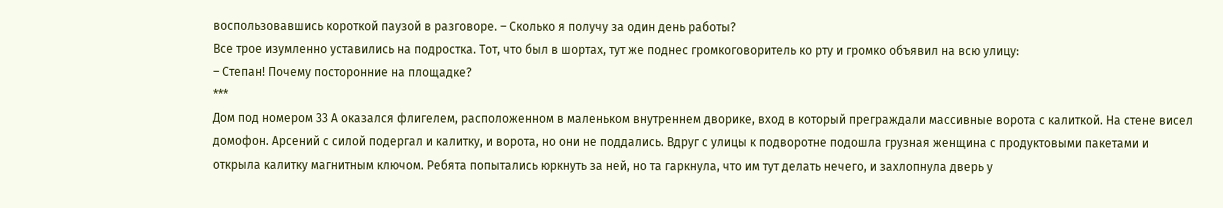воспользовавшись короткой паузой в разговоре. – Сколько я получу за один день работы?
Все трое изумленно уставились на подростка. Тот, что был в шортах, тут же поднес громкоговоритель ко рту и громко объявил на всю улицу:
– Степан! Почему посторонние на площадке?
***
Дом под номером 33 А оказался флигелем, расположенном в маленьком внутреннем дворике, вход в который преграждали массивные ворота с калиткой. На стене висел домофон. Арсений с силой подергал и калитку, и ворота, но они не поддались. Вдруг с улицы к подворотне подошла грузная женщина с продуктовыми пакетами и открыла калитку магнитным ключом. Ребята попытались юркнуть за ней, но та гаркнула, что им тут делать нечего, и захлопнула дверь у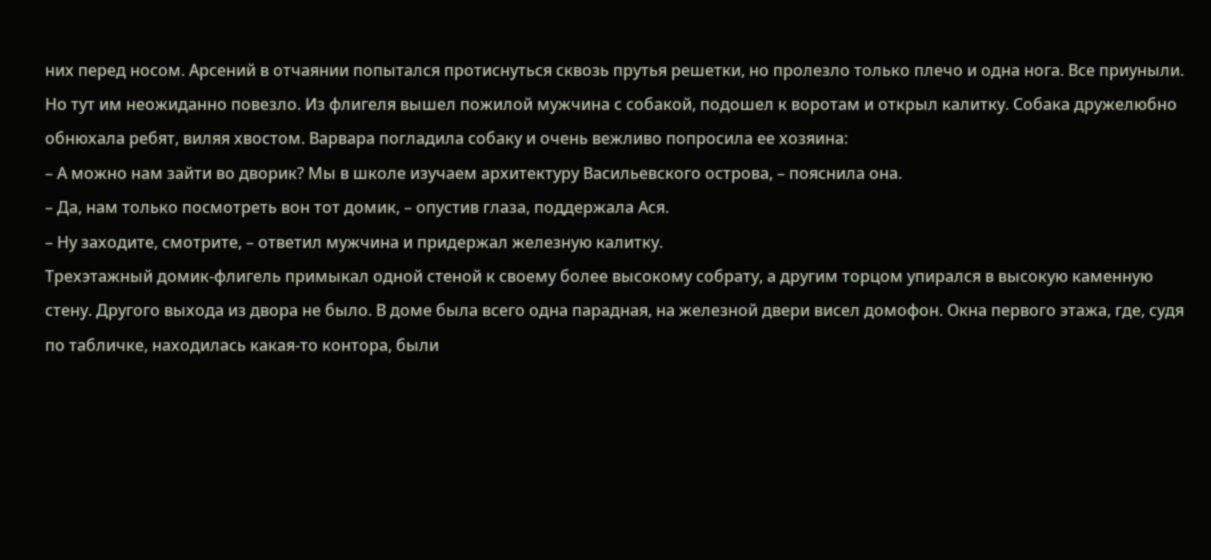них перед носом. Арсений в отчаянии попытался протиснуться сквозь прутья решетки, но пролезло только плечо и одна нога. Все приуныли. Но тут им неожиданно повезло. Из флигеля вышел пожилой мужчина с собакой, подошел к воротам и открыл калитку. Собака дружелюбно обнюхала ребят, виляя хвостом. Варвара погладила собаку и очень вежливо попросила ее хозяина:
– А можно нам зайти во дворик? Мы в школе изучаем архитектуру Васильевского острова, – пояснила она.
– Да, нам только посмотреть вон тот домик, – опустив глаза, поддержала Ася.
– Ну заходите, смотрите, – ответил мужчина и придержал железную калитку.
Трехэтажный домик-флигель примыкал одной стеной к своему более высокому собрату, а другим торцом упирался в высокую каменную стену. Другого выхода из двора не было. В доме была всего одна парадная, на железной двери висел домофон. Окна первого этажа, где, судя по табличке, находилась какая-то контора, были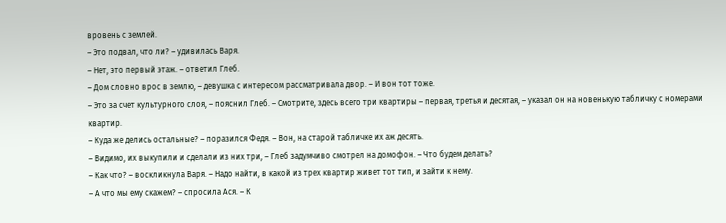вровень с землей.
– Это подвал, что ли? – удивилась Варя.
– Нет, это первый этаж. – ответил Глеб.
– Дом словно врос в землю, – девушка с интересом рассматривала двор. – И вон тот тоже.
– Это за счет культурного слоя, – пояснил Глеб. – Смотрите, здесь всего три квартиры – первая, третья и десятая, – указал он на новенькую табличку с номерами квартир.
– Куда же делись остальные? – поразился Федя. – Вон, на старой табличке их аж десять.
– Видимо, их выкупили и сделали из них три, – Глеб задумчиво смотрел на домофон. – Что будем делать?
– Как что? – воскликнула Варя. – Надо найти, в какой из трех квартир живет тот тип, и зайти к нему.
– А что мы ему скажем? – спросила Ася. – К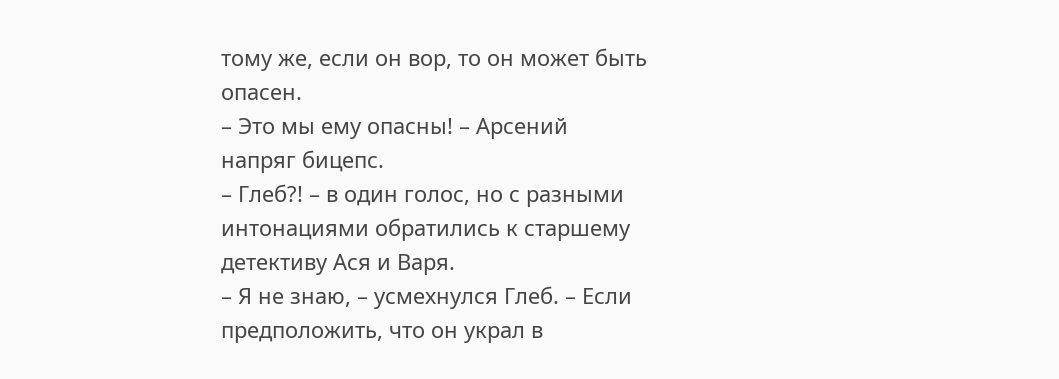тому же, если он вор, то он может быть опасен.
– Это мы ему опасны! – Арсений напряг бицепс.
– Глеб?! – в один голос, но с разными интонациями обратились к старшему детективу Ася и Варя.
– Я не знаю, – усмехнулся Глеб. – Если предположить, что он украл в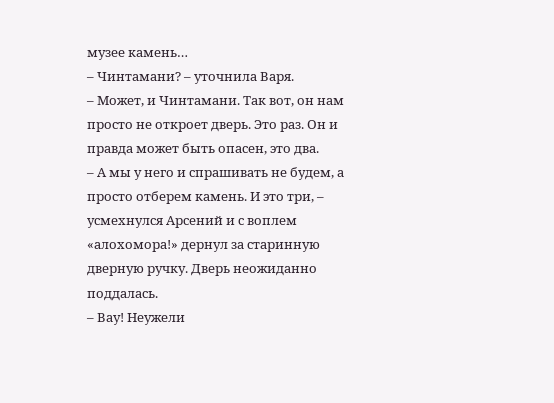музее камень…
– Чинтамани? – уточнила Варя.
– Может, и Чинтамани. Так вот, он нам просто не откроет дверь. Это раз. Он и правда может быть опасен, это два.
– А мы у него и спрашивать не будем, а просто отберем камень. И это три, – усмехнулся Арсений и с воплем «алохомора!» дернул за старинную дверную ручку. Дверь неожиданно поддалась.
– Вау! Неужели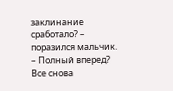заклинание сработало? – поразился мальчик. – Полный вперед?
Все снова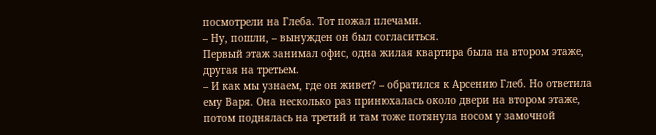посмотрели на Глеба. Тот пожал плечами.
– Ну, пошли, – вынужден он был согласиться.
Первый этаж занимал офис, одна жилая квартира была на втором этаже, другая на третьем.
– И как мы узнаем, где он живет? – обратился к Арсению Глеб. Но ответила ему Варя. Она несколько раз принюхалась около двери на втором этаже, потом поднялась на третий и там тоже потянула носом у замочной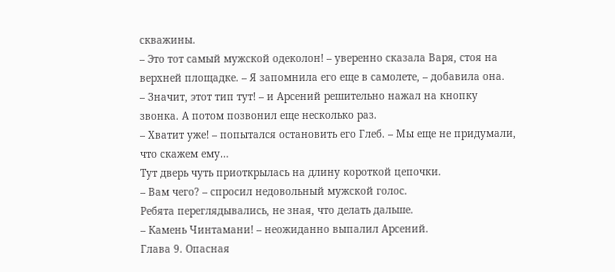скважины.
– Это тот самый мужской одеколон! – уверенно сказала Варя, стоя на верхней площадке. – Я запомнила его еще в самолете, – добавила она.
– Значит, этот тип тут! – и Арсений решительно нажал на кнопку звонка. А потом позвонил еще несколько раз.
– Хватит уже! – попытался остановить его Глеб. – Мы еще не придумали, что скажем ему…
Тут дверь чуть приоткрылась на длину короткой цепочки.
– Вам чего? – спросил недовольный мужской голос.
Ребята переглядывались, не зная, что делать дальше.
– Камень Чинтамани! – неожиданно выпалил Арсений.
Глава 9. Опасная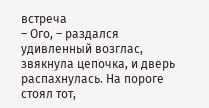встреча
– Ого, – раздался удивленный возглас, звякнула цепочка, и дверь распахнулась. На пороге стоял тот,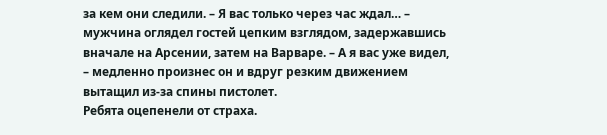за кем они следили. – Я вас только через час ждал… – мужчина оглядел гостей цепким взглядом, задержавшись вначале на Арсении, затем на Варваре. – А я вас уже видел, – медленно произнес он и вдруг резким движением вытащил из-за спины пистолет.
Ребята оцепенели от страха.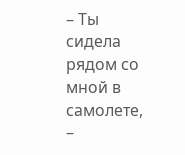– Ты сидела рядом со мной в самолете, –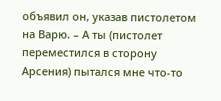объявил он, указав пистолетом на Варю. – А ты (пистолет переместился в сторону Арсения) пытался мне что-то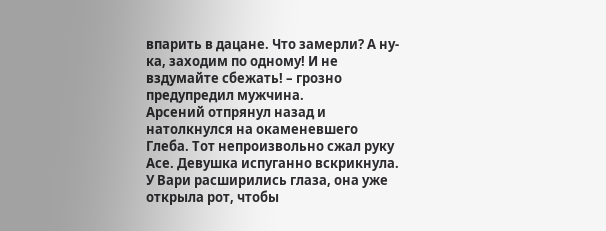впарить в дацане. Что замерли? А ну-ка, заходим по одному! И не вздумайте сбежать! – грозно предупредил мужчина.
Арсений отпрянул назад и натолкнулся на окаменевшего Глеба. Тот непроизвольно сжал руку Асе. Девушка испуганно вскрикнула. У Вари расширились глаза, она уже открыла рот, чтобы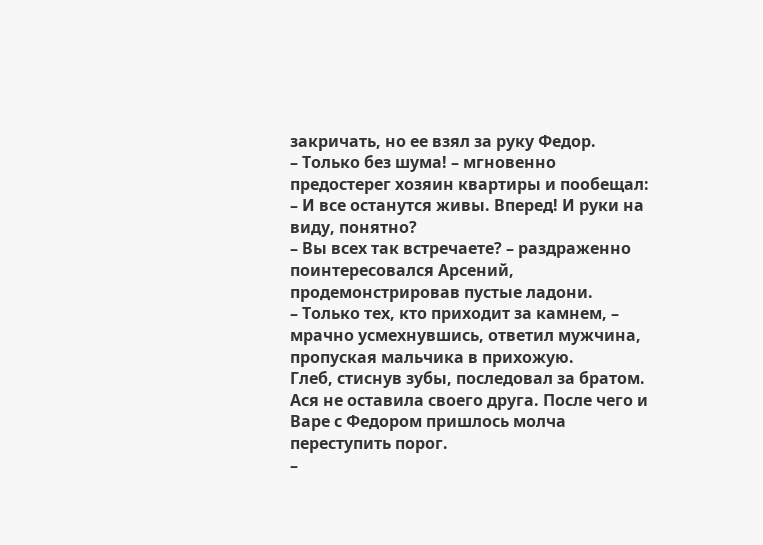закричать, но ее взял за руку Федор.
– Только без шума! – мгновенно предостерег хозяин квартиры и пообещал: – И все останутся живы. Вперед! И руки на виду, понятно?
– Вы всех так встречаете? – раздраженно поинтересовался Арсений, продемонстрировав пустые ладони.
– Только тех, кто приходит за камнем, – мрачно усмехнувшись, ответил мужчина, пропуская мальчика в прихожую.
Глеб, стиснув зубы, последовал за братом. Ася не оставила своего друга. После чего и Варе с Федором пришлось молча переступить порог.
–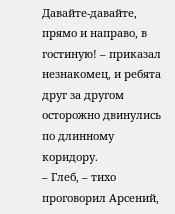Давайте-давайте, прямо и направо, в гостиную! – приказал незнакомец, и ребята друг за другом осторожно двинулись по длинному коридору.
– Глеб, – тихо проговорил Арсений,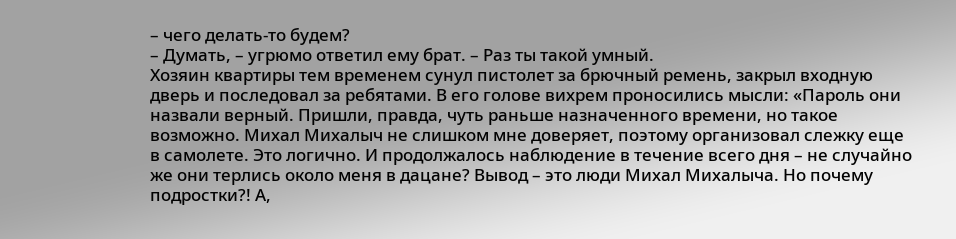– чего делать-то будем?
– Думать, – угрюмо ответил ему брат. – Раз ты такой умный.
Хозяин квартиры тем временем сунул пистолет за брючный ремень, закрыл входную дверь и последовал за ребятами. В его голове вихрем проносились мысли: «Пароль они назвали верный. Пришли, правда, чуть раньше назначенного времени, но такое возможно. Михал Михалыч не слишком мне доверяет, поэтому организовал слежку еще в самолете. Это логично. И продолжалось наблюдение в течение всего дня – не случайно же они терлись около меня в дацане? Вывод – это люди Михал Михалыча. Но почему подростки?! А,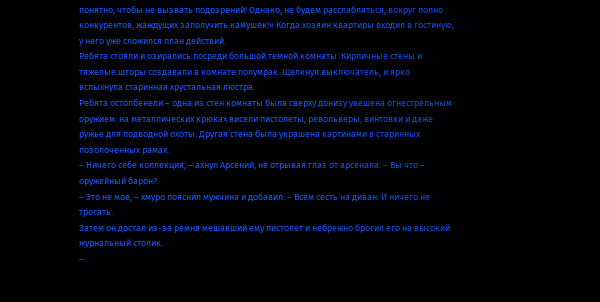понятно, чтобы не вызвать подозрений! Однако, не будем расслабляться, вокруг полно конкурентов, жаждущих заполучить камушек!» Когда хозяин квартиры входил в гостиную, у него уже сложился план действий.
Ребята стояли и озирались посреди большой темной комнаты. Кирпичные стены и тяжелые шторы создавали в комнате полумрак. Щелкнул выключатель, и ярко вспыхнула старинная хрустальная люстра.
Ребята остолбенели – одна из стен комнаты была сверху донизу увешена огнестрельным оружием: на металлических крюках висели пистолеты, револьверы, винтовки и даже ружье для подводной охоты. Другая стена была украшена картинами в старинных позолоченных рамах.
– Ничего себе коллекция, – ахнул Арсений, не отрывая глаз от арсенала. – Вы что – оружейный барон?
– Это не мое, – хмуро пояснил мужчина и добавил: – Всем сесть на диван. И ничего не трогать.
Затем он достал из-за ремня мешавший ему пистолет и небрежно бросил его на высокий журнальный столик.
–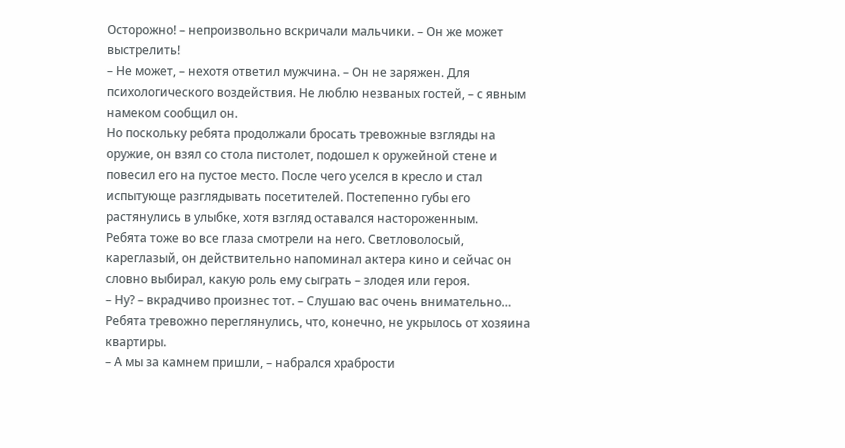Осторожно! – непроизвольно вскричали мальчики. – Он же может выстрелить!
– Не может, – нехотя ответил мужчина. – Он не заряжен. Для психологического воздействия. Не люблю незваных гостей, – с явным намеком сообщил он.
Но поскольку ребята продолжали бросать тревожные взгляды на оружие, он взял со стола пистолет, подошел к оружейной стене и повесил его на пустое место. После чего уселся в кресло и стал испытующе разглядывать посетителей. Постепенно губы его растянулись в улыбке, хотя взгляд оставался настороженным.
Ребята тоже во все глаза смотрели на него. Светловолосый, кареглазый, он действительно напоминал актера кино и сейчас он словно выбирал, какую роль ему сыграть – злодея или героя.
– Ну? – вкрадчиво произнес тот. – Слушаю вас очень внимательно…
Ребята тревожно переглянулись, что, конечно, не укрылось от хозяина квартиры.
– А мы за камнем пришли, – набрался храбрости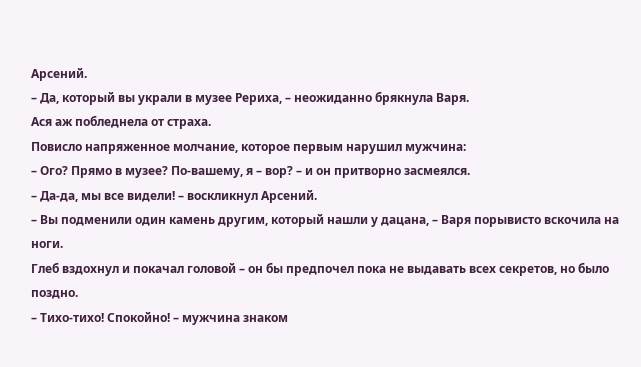Арсений.
– Да, который вы украли в музее Рериха, – неожиданно брякнула Варя.
Ася аж побледнела от страха.
Повисло напряженное молчание, которое первым нарушил мужчина:
– Ого? Прямо в музее? По-вашему, я – вор? – и он притворно засмеялся.
– Да-да, мы все видели! – воскликнул Арсений.
– Вы подменили один камень другим, который нашли у дацана, – Варя порывисто вскочила на ноги.
Глеб вздохнул и покачал головой – он бы предпочел пока не выдавать всех секретов, но было поздно.
– Тихо-тихо! Спокойно! – мужчина знаком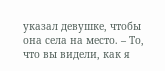указал девушке, чтобы она села на место. – То, что вы видели, как я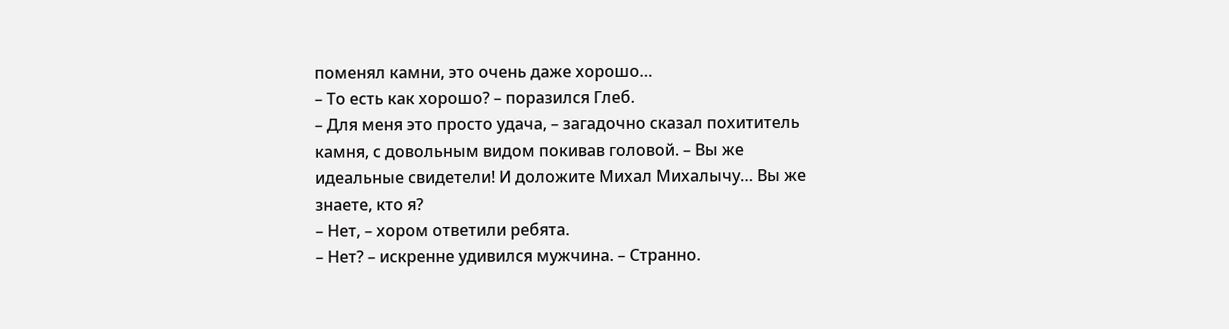поменял камни, это очень даже хорошо…
– То есть как хорошо? – поразился Глеб.
– Для меня это просто удача, – загадочно сказал похититель камня, с довольным видом покивав головой. – Вы же идеальные свидетели! И доложите Михал Михалычу… Вы же знаете, кто я?
– Нет, – хором ответили ребята.
– Нет? – искренне удивился мужчина. – Странно.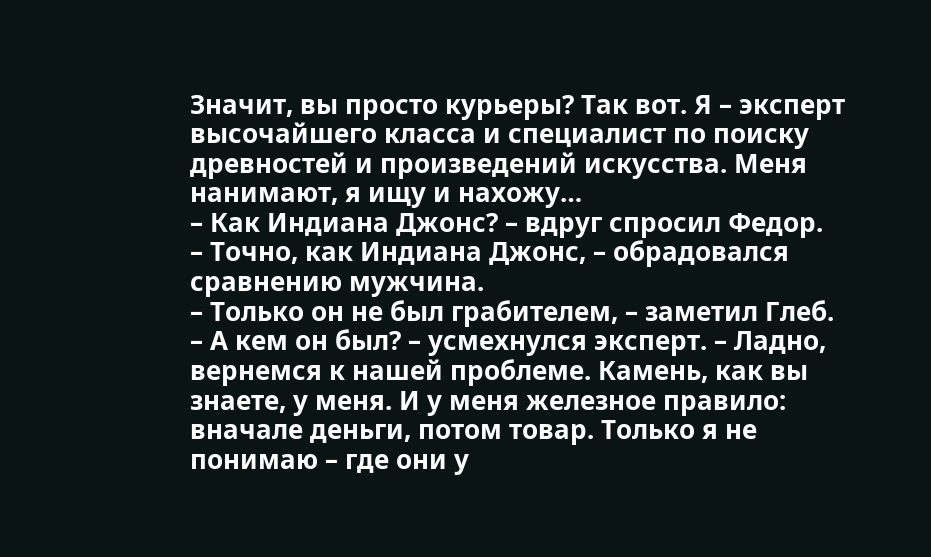Значит, вы просто курьеры? Так вот. Я – эксперт высочайшего класса и специалист по поиску древностей и произведений искусства. Меня нанимают, я ищу и нахожу…
– Как Индиана Джонс? – вдруг спросил Федор.
– Точно, как Индиана Джонс, – обрадовался сравнению мужчина.
– Только он не был грабителем, – заметил Глеб.
– А кем он был? – усмехнулся эксперт. – Ладно, вернемся к нашей проблеме. Камень, как вы знаете, у меня. И у меня железное правило: вначале деньги, потом товар. Только я не понимаю – где они у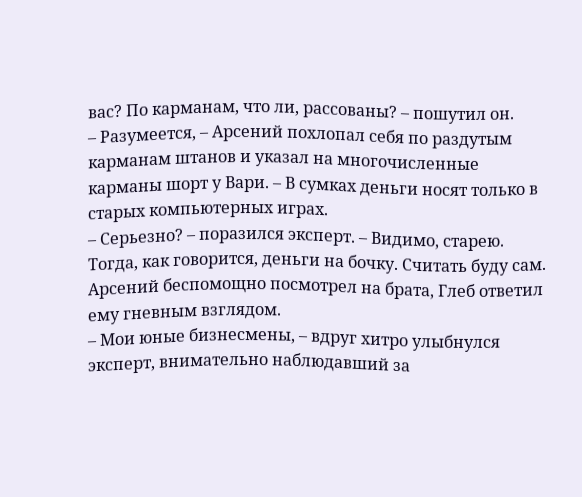вас? По карманам, что ли, рассованы? – пошутил он.
– Разумеется, – Арсений похлопал себя по раздутым карманам штанов и указал на многочисленные карманы шорт у Вари. – В сумках деньги носят только в старых компьютерных играх.
– Серьезно? – поразился эксперт. – Видимо, старею. Тогда, как говорится, деньги на бочку. Считать буду сам.
Арсений беспомощно посмотрел на брата, Глеб ответил ему гневным взглядом.
– Мои юные бизнесмены, – вдруг хитро улыбнулся эксперт, внимательно наблюдавший за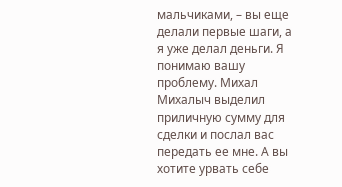мальчиками, – вы еще делали первые шаги, а я уже делал деньги. Я понимаю вашу проблему. Михал Михалыч выделил приличную сумму для сделки и послал вас передать ее мне. А вы хотите урвать себе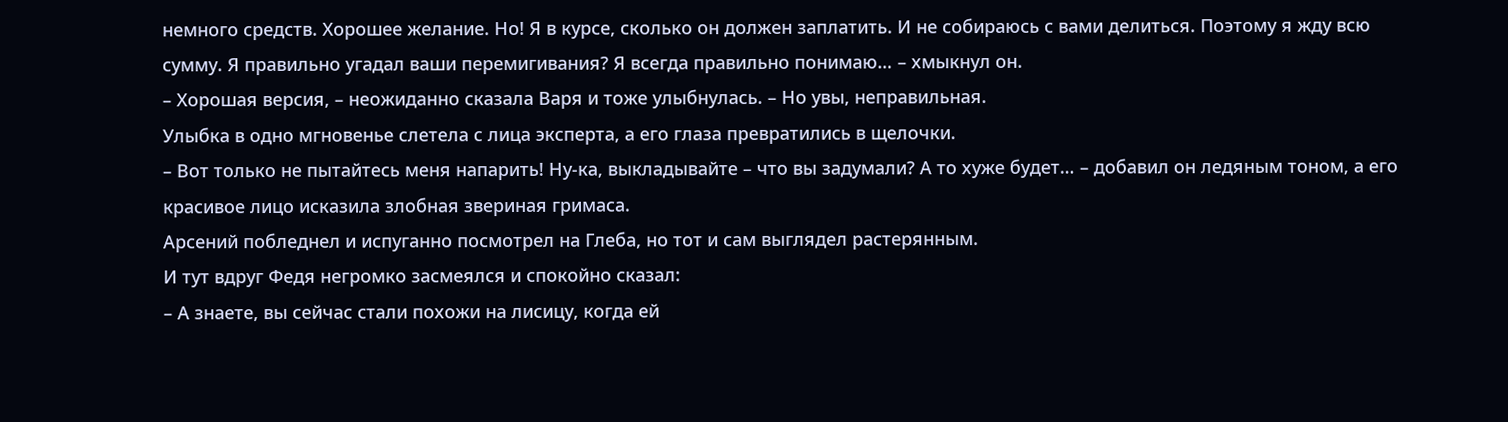немного средств. Хорошее желание. Но! Я в курсе, сколько он должен заплатить. И не собираюсь с вами делиться. Поэтому я жду всю сумму. Я правильно угадал ваши перемигивания? Я всегда правильно понимаю… – хмыкнул он.
– Хорошая версия, – неожиданно сказала Варя и тоже улыбнулась. – Но увы, неправильная.
Улыбка в одно мгновенье слетела с лица эксперта, а его глаза превратились в щелочки.
– Вот только не пытайтесь меня напарить! Ну-ка, выкладывайте – что вы задумали? А то хуже будет… – добавил он ледяным тоном, а его красивое лицо исказила злобная звериная гримаса.
Арсений побледнел и испуганно посмотрел на Глеба, но тот и сам выглядел растерянным.
И тут вдруг Федя негромко засмеялся и спокойно сказал:
– А знаете, вы сейчас стали похожи на лисицу, когда ей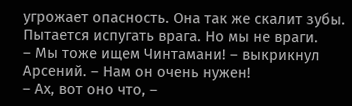угрожает опасность. Она так же скалит зубы. Пытается испугать врага. Но мы не враги.
– Мы тоже ищем Чинтамани! – выкрикнул Арсений. – Нам он очень нужен!
– Ах, вот оно что, –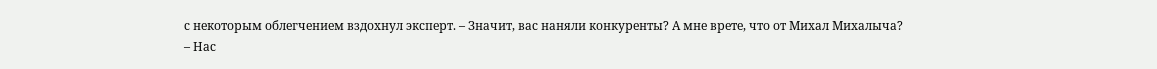с некоторым облегчением вздохнул эксперт. – Значит, вас наняли конкуренты? А мне врете, что от Михал Михалыча?
– Нас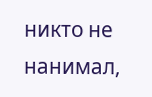никто не нанимал,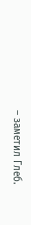– заметил Глеб.